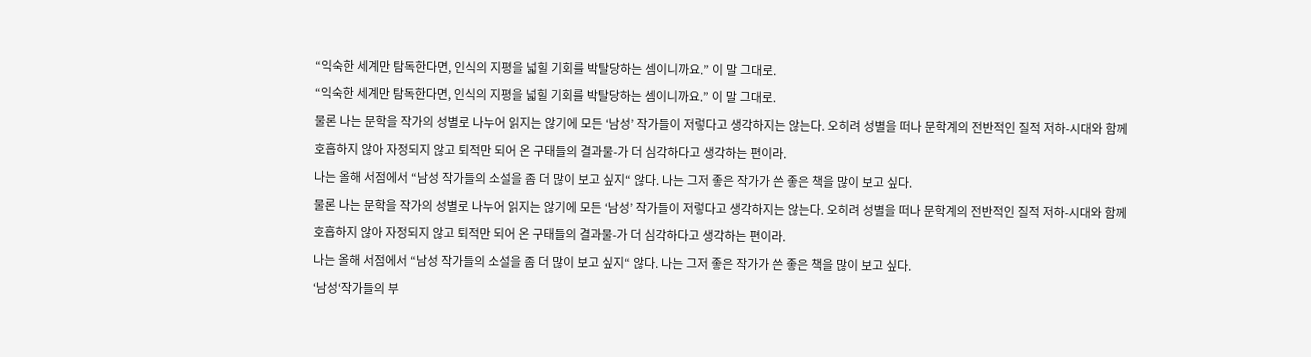“익숙한 세계만 탐독한다면, 인식의 지평을 넓힐 기회를 박탈당하는 셈이니까요.” 이 말 그대로.
“익숙한 세계만 탐독한다면, 인식의 지평을 넓힐 기회를 박탈당하는 셈이니까요.” 이 말 그대로.
물론 나는 문학을 작가의 성별로 나누어 읽지는 않기에 모든 ‘남성’ 작가들이 저렇다고 생각하지는 않는다. 오히려 성별을 떠나 문학계의 전반적인 질적 저하-시대와 함께 호흡하지 않아 자정되지 않고 퇴적만 되어 온 구태들의 결과물-가 더 심각하다고 생각하는 편이라.
나는 올해 서점에서 “남성 작가들의 소설을 좀 더 많이 보고 싶지“ 않다. 나는 그저 좋은 작가가 쓴 좋은 책을 많이 보고 싶다.
물론 나는 문학을 작가의 성별로 나누어 읽지는 않기에 모든 ‘남성’ 작가들이 저렇다고 생각하지는 않는다. 오히려 성별을 떠나 문학계의 전반적인 질적 저하-시대와 함께 호흡하지 않아 자정되지 않고 퇴적만 되어 온 구태들의 결과물-가 더 심각하다고 생각하는 편이라.
나는 올해 서점에서 “남성 작가들의 소설을 좀 더 많이 보고 싶지“ 않다. 나는 그저 좋은 작가가 쓴 좋은 책을 많이 보고 싶다.
‘남성‘작가들의 부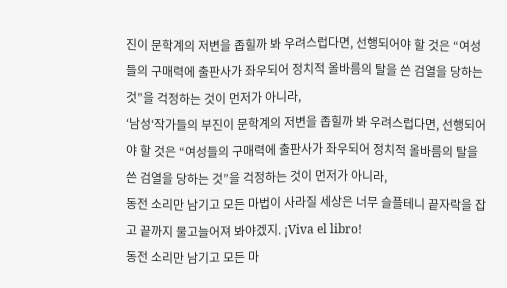진이 문학계의 저변을 좁힐까 봐 우려스럽다면, 선행되어야 할 것은 “여성들의 구매력에 출판사가 좌우되어 정치적 올바름의 탈을 쓴 검열을 당하는 것”을 걱정하는 것이 먼저가 아니라,
‘남성‘작가들의 부진이 문학계의 저변을 좁힐까 봐 우려스럽다면, 선행되어야 할 것은 “여성들의 구매력에 출판사가 좌우되어 정치적 올바름의 탈을 쓴 검열을 당하는 것”을 걱정하는 것이 먼저가 아니라,
동전 소리만 남기고 모든 마법이 사라질 세상은 너무 슬플테니 끝자락을 잡고 끝까지 물고늘어져 봐야겠지. ¡Viva el libro!
동전 소리만 남기고 모든 마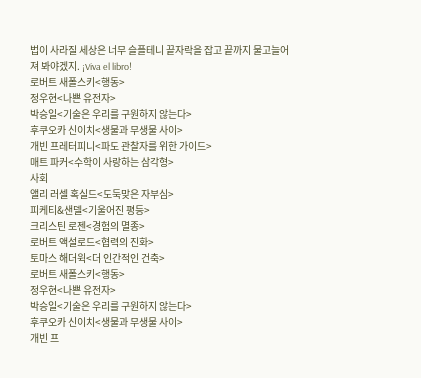법이 사라질 세상은 너무 슬플테니 끝자락을 잡고 끝까지 물고늘어져 봐야겠지. ¡Viva el libro!
로버트 새폴스키<행동>
정우현<나쁜 유전자>
박승일<기술은 우리를 구원하지 않는다>
후쿠오카 신이치<생물과 무생물 사이>
개빈 프레터피니<파도 관찰자를 위한 가이드>
매트 파커<수학이 사랑하는 삼각형>
사회
앨리 러셀 혹실드<도둑맞은 자부심>
피케티&샌델<기울어진 평등>
크리스틴 로젠<경험의 멸종>
로버트 액설로드<협력의 진화>
토마스 해더윅<더 인간적인 건축>
로버트 새폴스키<행동>
정우현<나쁜 유전자>
박승일<기술은 우리를 구원하지 않는다>
후쿠오카 신이치<생물과 무생물 사이>
개빈 프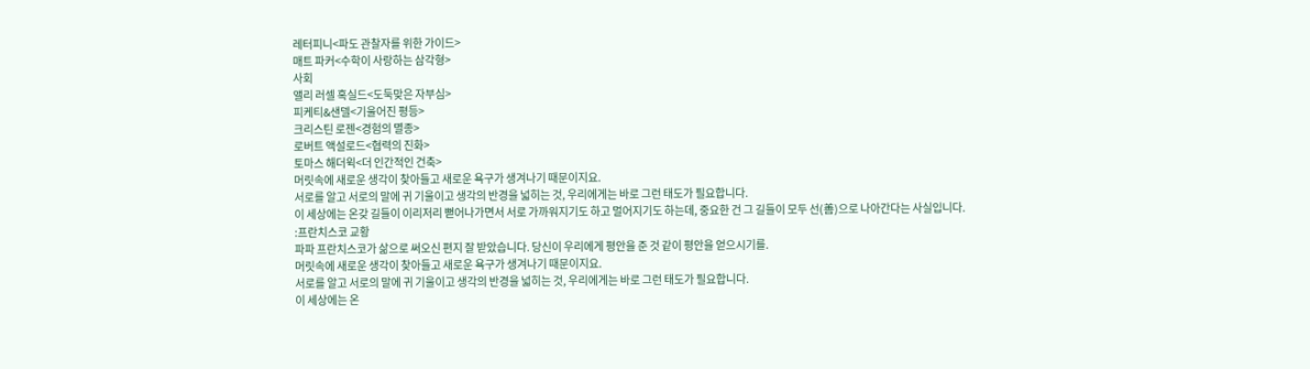레터피니<파도 관찰자를 위한 가이드>
매트 파커<수학이 사랑하는 삼각형>
사회
앨리 러셀 혹실드<도둑맞은 자부심>
피케티&샌델<기울어진 평등>
크리스틴 로젠<경험의 멸종>
로버트 액설로드<협력의 진화>
토마스 해더윅<더 인간적인 건축>
머릿속에 새로운 생각이 찾아들고 새로운 욕구가 생겨나기 때문이지요.
서로를 알고 서로의 말에 귀 기울이고 생각의 반경을 넓히는 것, 우리에게는 바로 그런 태도가 필요합니다.
이 세상에는 온갖 길들이 이리저리 뻗어나가면서 서로 가까워지기도 하고 멀어지기도 하는데, 중요한 건 그 길들이 모두 선(善)으로 나아간다는 사실입니다.
:프란치스코 교황
파파 프란치스코가 삶으로 써오신 편지 잘 받았습니다. 당신이 우리에게 평안을 준 것 같이 평안을 얻으시기를.
머릿속에 새로운 생각이 찾아들고 새로운 욕구가 생겨나기 때문이지요.
서로를 알고 서로의 말에 귀 기울이고 생각의 반경을 넓히는 것, 우리에게는 바로 그런 태도가 필요합니다.
이 세상에는 온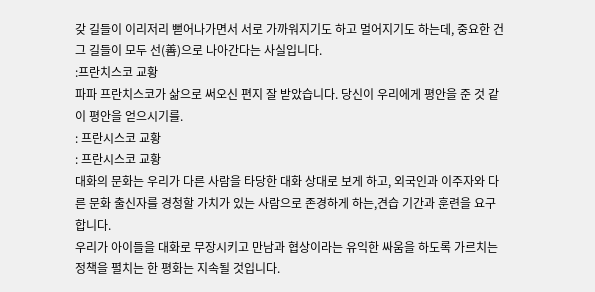갖 길들이 이리저리 뻗어나가면서 서로 가까워지기도 하고 멀어지기도 하는데, 중요한 건 그 길들이 모두 선(善)으로 나아간다는 사실입니다.
:프란치스코 교황
파파 프란치스코가 삶으로 써오신 편지 잘 받았습니다. 당신이 우리에게 평안을 준 것 같이 평안을 얻으시기를.
: 프란시스코 교황
: 프란시스코 교황
대화의 문화는 우리가 다른 사람을 타당한 대화 상대로 보게 하고, 외국인과 이주자와 다른 문화 출신자를 경청할 가치가 있는 사람으로 존경하게 하는,견습 기간과 훈련을 요구합니다.
우리가 아이들을 대화로 무장시키고 만남과 협상이라는 유익한 싸움을 하도록 가르치는 정책을 펼치는 한 평화는 지속될 것입니다.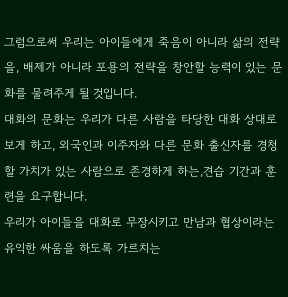그럼으로써 우리는 아이들에게 죽음이 아니라 삶의 전략을, 배제가 아니라 포용의 전략을 창안할 능력이 있는 문화를 물려주게 될 것입니다.
대화의 문화는 우리가 다른 사람을 타당한 대화 상대로 보게 하고, 외국인과 이주자와 다른 문화 출신자를 경청할 가치가 있는 사람으로 존경하게 하는,견습 기간과 훈련을 요구합니다.
우리가 아이들을 대화로 무장시키고 만남과 협상이라는 유익한 싸움을 하도록 가르치는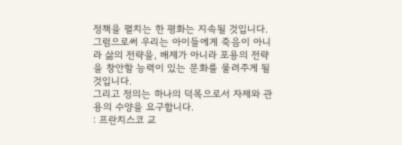정책을 펼치는 한 평화는 지속될 것입니다.
그럼으로써 우리는 아이들에게 죽음이 아니라 삶의 전략을, 배제가 아니라 포용의 전략을 창안할 능력이 있는 문화를 물려주게 될 것입니다.
그리고 정의는 하나의 덕목으로서 자제와 관용의 수양을 요구합니다.
: 프란치스코 교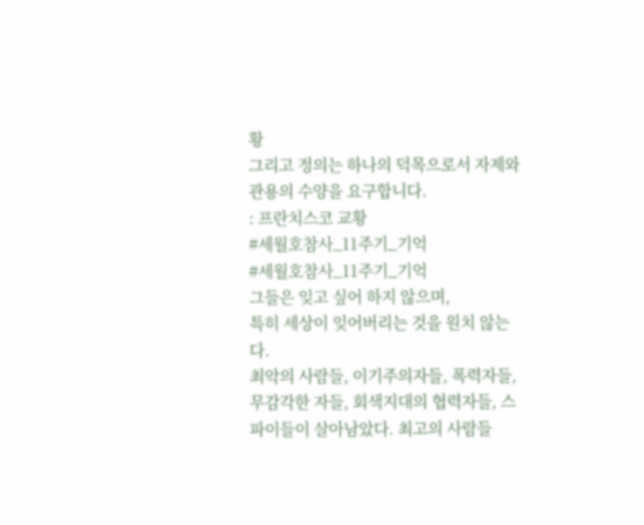황
그리고 정의는 하나의 덕목으로서 자제와 관용의 수양을 요구합니다.
: 프란치스코 교황
#세월호참사_11주기_기억
#세월호참사_11주기_기억
그들은 잊고 싶어 하지 않으며,
특히 세상이 잊어버리는 것을 원치 않는다.
최악의 사람들, 이기주의자들, 폭력자들, 무감각한 자들, 회색지대의 협력자들, 스파이들이 살아남았다. 최고의 사람들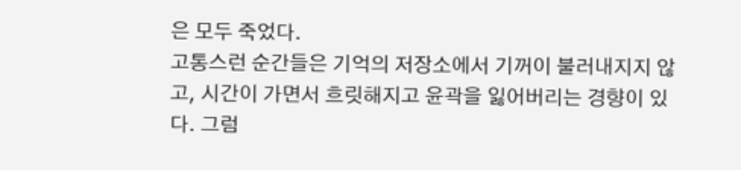은 모두 죽었다.
고통스런 순간들은 기억의 저장소에서 기꺼이 불러내지지 않고, 시간이 가면서 흐릿해지고 윤곽을 잃어버리는 경향이 있다. 그럼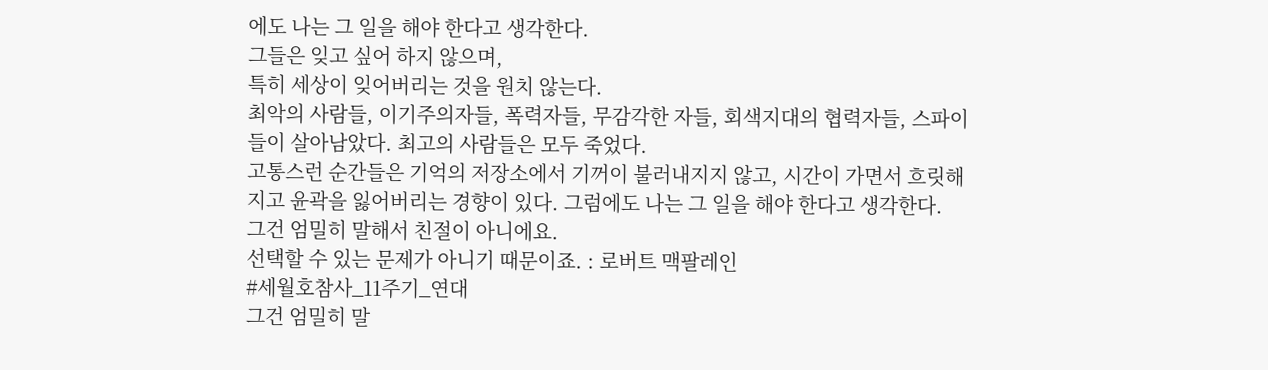에도 나는 그 일을 해야 한다고 생각한다.
그들은 잊고 싶어 하지 않으며,
특히 세상이 잊어버리는 것을 원치 않는다.
최악의 사람들, 이기주의자들, 폭력자들, 무감각한 자들, 회색지대의 협력자들, 스파이들이 살아남았다. 최고의 사람들은 모두 죽었다.
고통스런 순간들은 기억의 저장소에서 기꺼이 불러내지지 않고, 시간이 가면서 흐릿해지고 윤곽을 잃어버리는 경향이 있다. 그럼에도 나는 그 일을 해야 한다고 생각한다.
그건 엄밀히 말해서 친절이 아니에요.
선택할 수 있는 문제가 아니기 때문이죠. : 로버트 맥팔레인
#세월호참사_11주기_연대
그건 엄밀히 말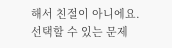해서 친절이 아니에요.
선택할 수 있는 문제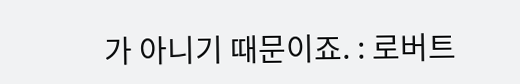가 아니기 때문이죠. : 로버트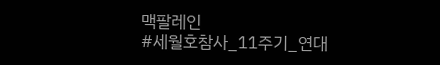맥팔레인
#세월호참사_11주기_연대